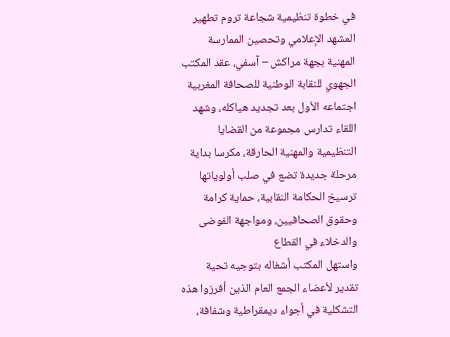في خطوة تنظيمية شجاعة تروم تطهير المشهد الإعلامي وتحصين الممارسة المهنية بجهة مراكش – آسفي، عقد المكتب الجهوي للنقابة الوطنية للصحافة المغربية اجتماعه الأول بعد تجديد هياكله، وشهد اللقاء تدارس مجموعة من القضايا التنظيمية والمهنية الحارقة، مكرسا بداية مرحلة جديدة تضع في صلب أولوياتها ترسيخ الحكامة النقابية، حماية كرامة وحقوق الصحافيين، ومواجهة الفوضى والدخلاء في القطاع
واستهل المكتب أشغاله بتوجيه تحية تقدير لأعضاء الجمع العام الذين أفرزوا هذه التشكلية في أجواء ديمقراطية وشفافة،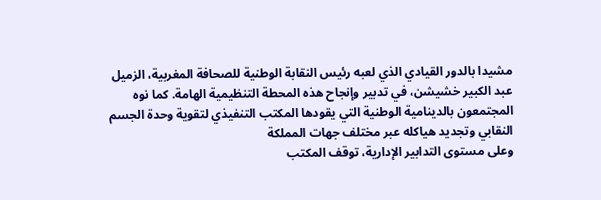مشيدا بالدور القيادي الذي لعبه رئيس النقابة الوطنية للصحافة المغربية، الزميل عبد الكبير خشيشن، في تدبير وإنجاح هذه المحطة التنظيمية الهامة. كما نوه المجتمعون بالدينامية الوطنية التي يقودها المكتب التنفيذي لتقوية وحدة الجسم النقابي وتجديد هياكله عبر مختلف جهات المملكة
وعلى مستوى التدابير الإدارية، توقف المكتب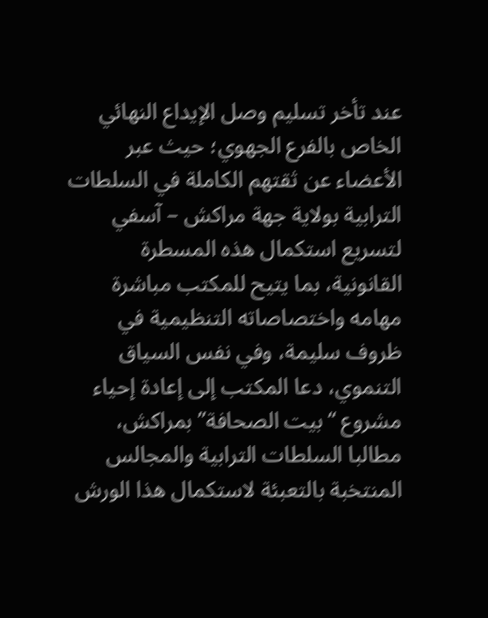عند تأخر تسليم وصل الإيداع النهائي الخاص بالفرع الجهوي؛ حيث عبر الأعضاء عن ثقتهم الكاملة في السلطات الترابية بولاية جهة مراكش – آسفي لتسريع استكمال هذه المسطرة القانونية، بما يتيح للمكتب مباشرة مهامه واختصاصاته التنظيمية في ظروف سليمة، وفي نفس السياق التنموي، دعا المكتب إلى إعادة إحياء مشروع “بيت الصحافة” بمراكش، مطالبا السلطات الترابية والمجالس المنتخبة بالتعبئة لاستكمال هذا الورش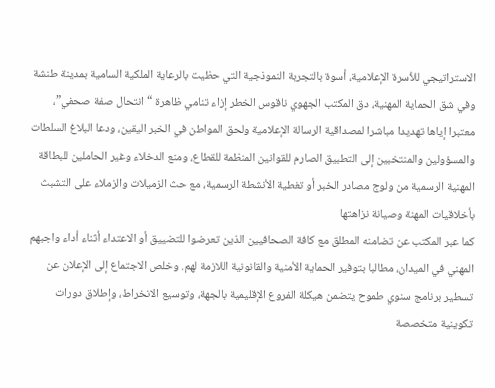الاستراتيجي للأسرة الإعلامية، أسوة بالتجربة النموذجية التي حظيت بالرعاية الملكية السامية بمدينة طنشة
وفي شق الحماية المهنية، دق المكتب الجهوي ناقوس الخطر إزاء تنامي ظاهرة “انتحال صفة صحفي”، معتبرا إياها تهديدا مباشرا لمصداقية الرسالة الإعلامية ولحق المواطن في الخبر اليقين، ودعا البلاغ السلطات والمسؤولين والمنتخبين إلى التطبيق الصارم للقوانين المنظمة للقطاع، ومنع الدخلاء وغير الحاملين للبطاقة المهنية الرسمية من ولوج مصادر الخبر أو تغطية الأنشطة الرسمية، مع حث الزميلات والزملاء على التشبث بأخلاقيات المهنة وصيانة نزاهتها
كما عبر المكتب عن تضامنه المطلق مع كافة الصحافيين الذين تعرضوا للتضييق أو الاعتداء أثناء أداء واجبهم المهني في الميدان، مطالبا بتوفير الحماية الأمنية والقانونية اللازمة لهم. وخلص الاجتماع إلى الإعلان عن تسطير برنامج سنوي طموح يتضمن هيكلة الفروع الإقليمية بالجهة، وتوسيع الانخراط، وإطلاق دورات تكوينية متخصصة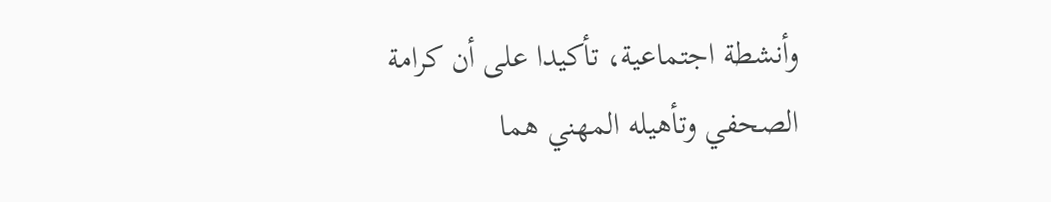وأنشطة اجتماعية، تأكيدا على أن كرامة الصحفي وتأهيله المهني هما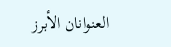العنوانان الأبرز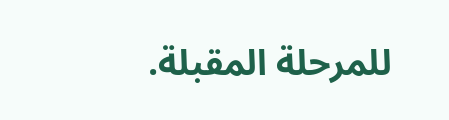للمرحلة المقبلة.